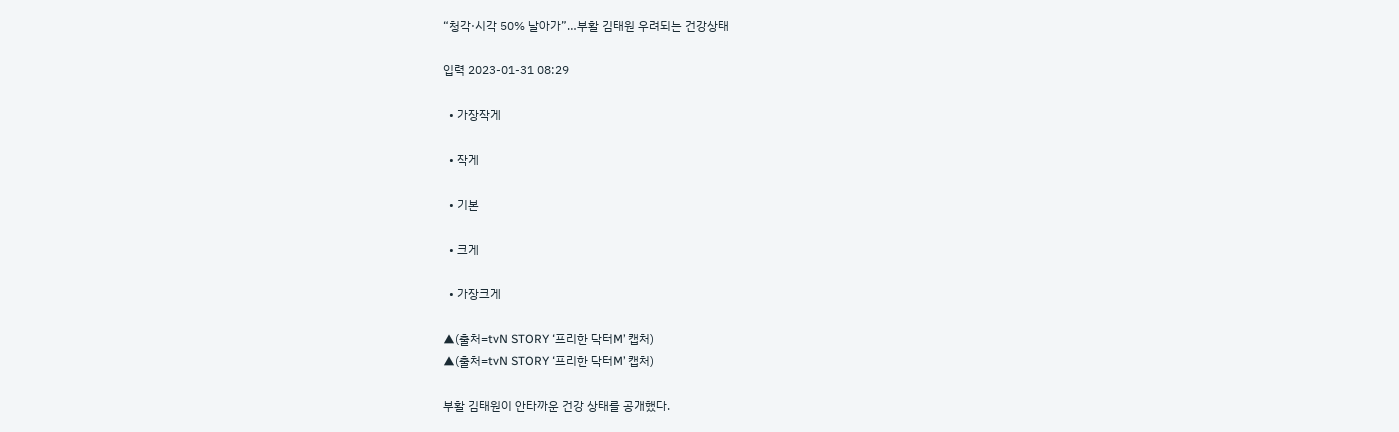“청각·시각 50% 날아가”…부활 김태원 우려되는 건강상태

입력 2023-01-31 08:29

  • 가장작게

  • 작게

  • 기본

  • 크게

  • 가장크게

▲(출처=tvN STORY ‘프리한 닥터M’ 캡처)
▲(출처=tvN STORY ‘프리한 닥터M’ 캡처)

부활 김태원이 안타까운 건강 상태를 공개했다.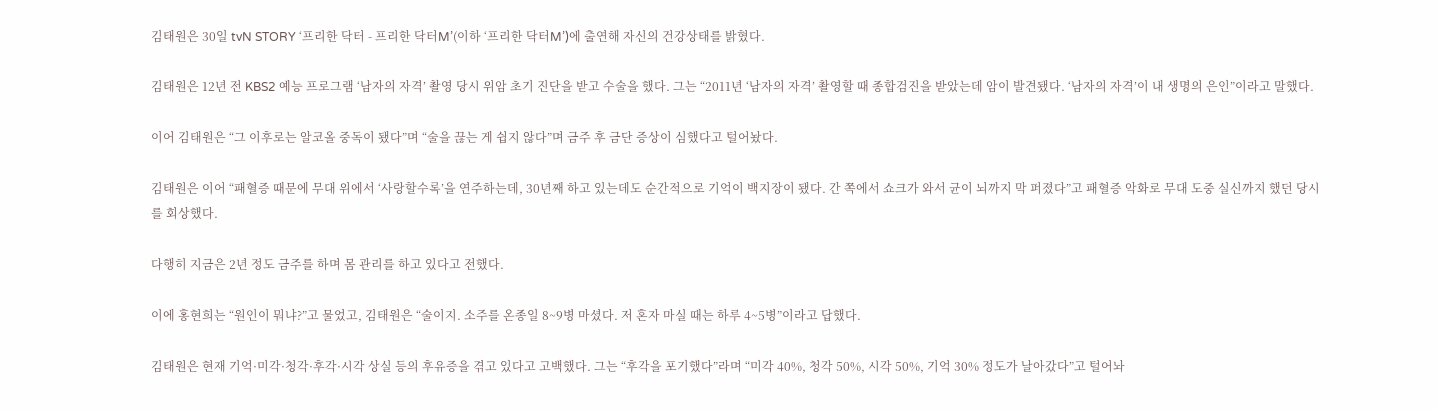김태원은 30일 tvN STORY ‘프리한 닥터 - 프리한 닥터M’(이하 ‘프리한 닥터M’)에 출연해 자신의 건강상태를 밝혔다.

김태원은 12년 전 KBS2 예능 프로그램 ‘남자의 자격’ 촬영 당시 위암 초기 진단을 받고 수술을 했다. 그는 “2011년 ‘남자의 자격’ 촬영할 때 종합검진을 받았는데 암이 발견됐다. ‘남자의 자격’이 내 생명의 은인”이라고 말했다.

이어 김태원은 “그 이후로는 알코올 중독이 됐다”며 “술을 끊는 게 쉽지 않다”며 금주 후 금단 증상이 심했다고 털어놨다.

김태원은 이어 “패혈증 때문에 무대 위에서 ‘사랑할수록’을 연주하는데, 30년째 하고 있는데도 순간적으로 기억이 백지장이 됐다. 간 쪽에서 쇼크가 와서 균이 뇌까지 막 퍼졌다”고 패혈증 악화로 무대 도중 실신까지 했던 당시를 회상했다.

다행히 지금은 2년 정도 금주를 하며 몸 관리를 하고 있다고 전했다.

이에 홍현희는 “원인이 뭐냐?”고 물었고, 김태원은 “술이지. 소주를 온종일 8~9병 마셨다. 저 혼자 마실 때는 하루 4~5병”이라고 답했다.

김태원은 현재 기억·미각·청각·후각·시각 상실 등의 후유증을 겪고 있다고 고백했다. 그는 “후각을 포기했다”라며 “미각 40%, 청각 50%, 시각 50%, 기억 30% 정도가 날아갔다”고 털어놔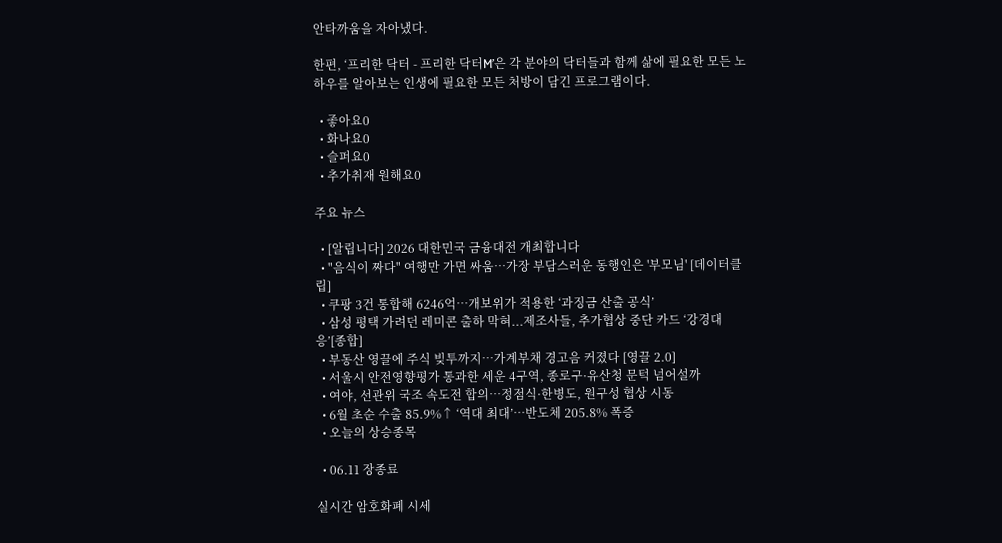안타까움을 자아냈다.

한편, ‘프리한 닥터 - 프리한 닥터M’은 각 분야의 닥터들과 함께 삶에 필요한 모든 노하우를 알아보는 인생에 필요한 모든 처방이 담긴 프로그램이다.

  • 좋아요0
  • 화나요0
  • 슬퍼요0
  • 추가취재 원해요0

주요 뉴스

  • [알립니다] 2026 대한민국 금융대전 개최합니다
  • "음식이 짜다" 여행만 가면 싸움…가장 부담스러운 동행인은 '부모님' [데이터클립]
  • 쿠팡 3건 통합해 6246억…개보위가 적용한 ‘과징금 산출 공식’
  • 삼성 평택 가려던 레미콘 출하 막혀...제조사들, 추가협상 중단 카드 ‘강경대응’[종합]
  • 부동산 영끌에 주식 빚투까지…가계부채 경고음 커졌다 [영끌 2.0]
  • 서울시 안전영향평가 통과한 세운 4구역, 종로구·유산청 문턱 넘어설까
  • 여야, 선관위 국조 속도전 합의…정점식·한병도, 원구성 협상 시동
  • 6월 초순 수출 85.9%↑ ‘역대 최대’…반도체 205.8% 폭증
  • 오늘의 상승종목

  • 06.11 장종료

실시간 암호화폐 시세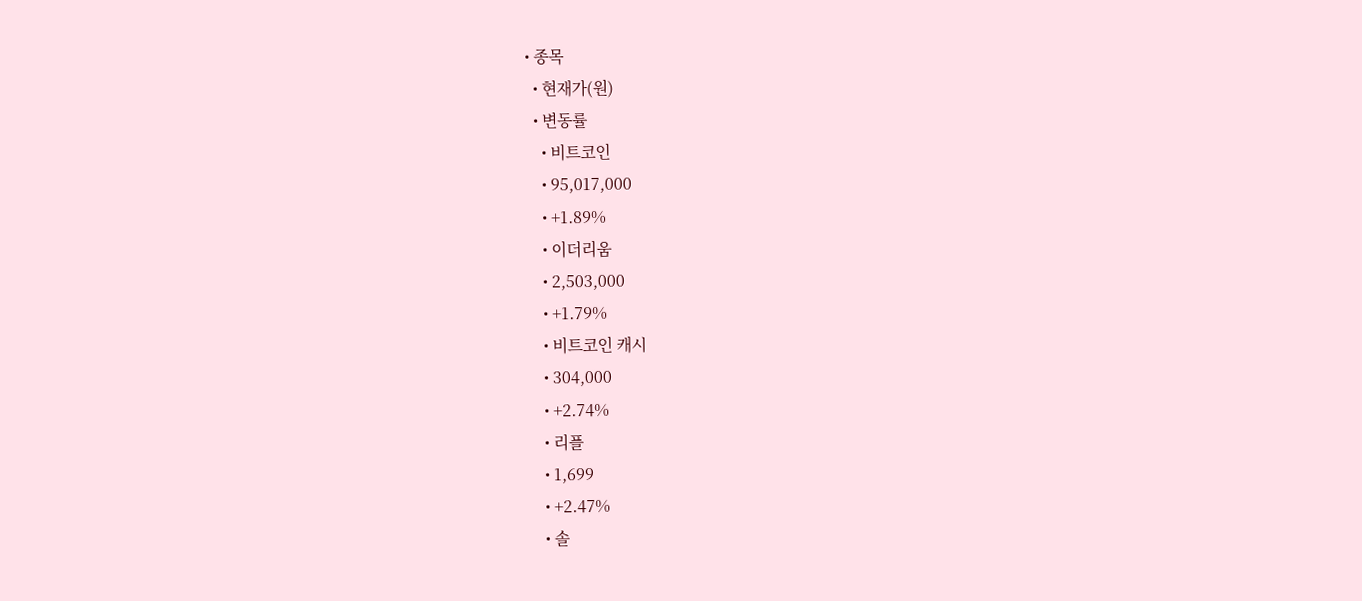• 종목
  • 현재가(원)
  • 변동률
    • 비트코인
    • 95,017,000
    • +1.89%
    • 이더리움
    • 2,503,000
    • +1.79%
    • 비트코인 캐시
    • 304,000
    • +2.74%
    • 리플
    • 1,699
    • +2.47%
    • 솔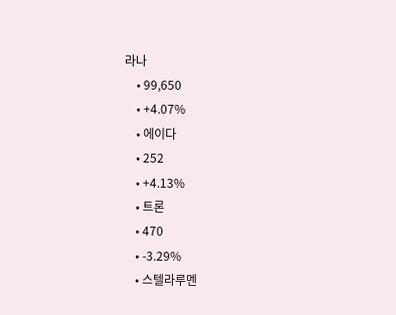라나
    • 99,650
    • +4.07%
    • 에이다
    • 252
    • +4.13%
    • 트론
    • 470
    • -3.29%
    • 스텔라루멘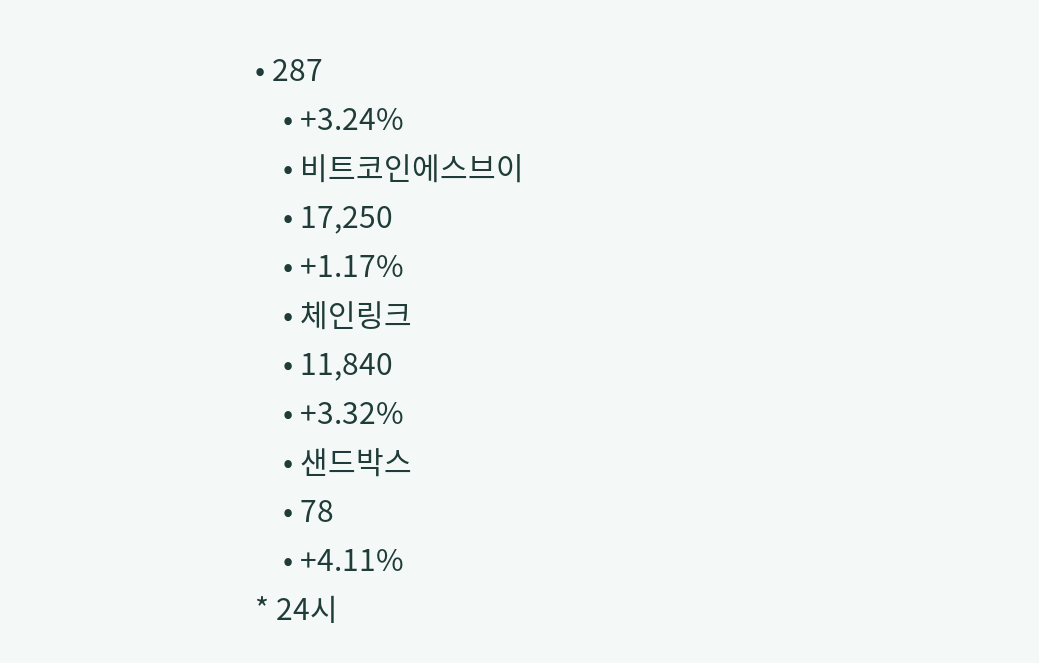• 287
    • +3.24%
    • 비트코인에스브이
    • 17,250
    • +1.17%
    • 체인링크
    • 11,840
    • +3.32%
    • 샌드박스
    • 78
    • +4.11%
* 24시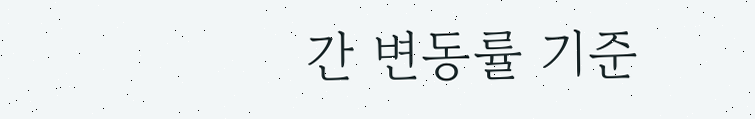간 변동률 기준